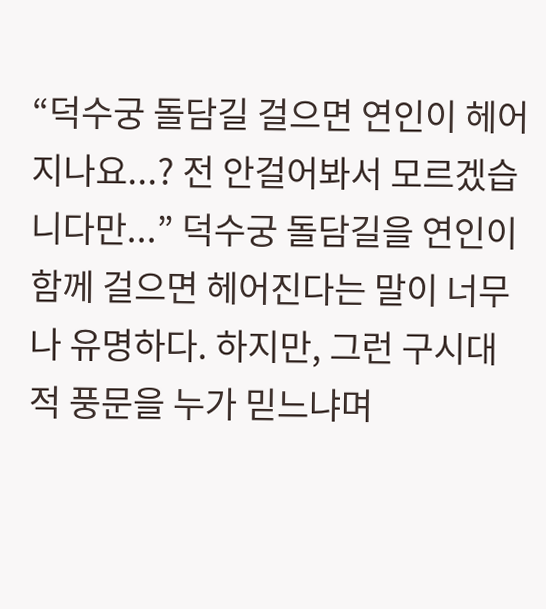“덕수궁 돌담길 걸으면 연인이 헤어지나요...? 전 안걸어봐서 모르겠습니다만...” 덕수궁 돌담길을 연인이 함께 걸으면 헤어진다는 말이 너무나 유명하다. 하지만, 그런 구시대적 풍문을 누가 믿느냐며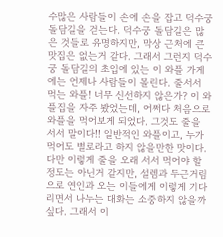수많은 사람들이 손에 손을 잡고 덕수궁 돌담길을 걷는다. 덕수궁 돌담길은 많은 것들로 유명하지만, 막상 근처에 큰 맛집은 없는거 같다. 그래서 그런지 덕수궁 돌담길의 초입에 있는 이 와플 가게에는 언제나 사람들이 몰린다. 줄서서 먹는 와플! 너무 신선하지 않은가? 이 와플집을 자주 봤었는데, 어쩌다 처음으로 와플을 먹어보게 되었다. 그것도 줄을 서서 말이다!! 일반적인 와플이고, 누가 먹어도 별로라고 하지 않을만한 맛이다. 다만 이렇게 줄을 오래 서서 먹어야 할 정도는 아닌거 같지만, 설렘과 두근거림으로 연인과 오는 이들에게 이렇게 기다리면서 나누는 대화는 소중하지 않을까 싶다. 그래서 이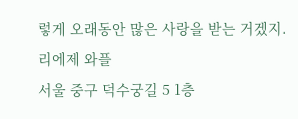렇게 오래동안 많은 사랑을 받는 거겠지.
리에제 와플
서울 중구 덕수궁길 5 1층